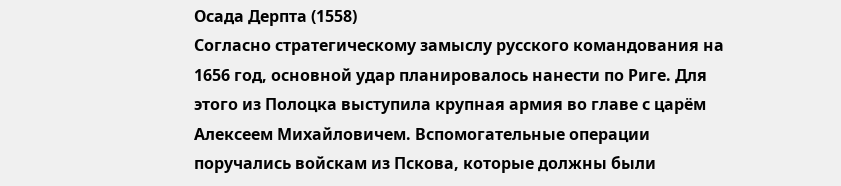Осада Дерпта (1558)
Согласно стратегическому замыслу русского командования на 1656 год, основной удар планировалось нанести по Риге. Для этого из Полоцка выступила крупная армия во главе с царём Алексеем Михайловичем. Вспомогательные операции поручались войскам из Пскова, которые должны были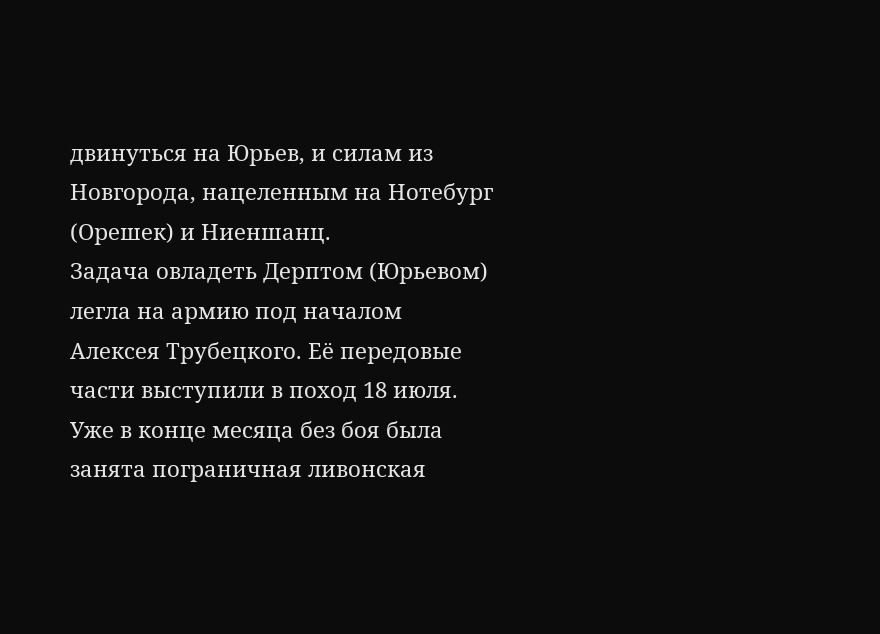двинуться на Юрьев, и силам из Новгорода, нацеленным на Нотебург (Орешек) и Ниеншанц.
Задача овладеть Дерптом (Юрьевом) легла на армию под началом Алексея Трубецкого. Её передовые части выступили в поход 18 июля. Уже в конце месяца без боя была занята пограничная ливонская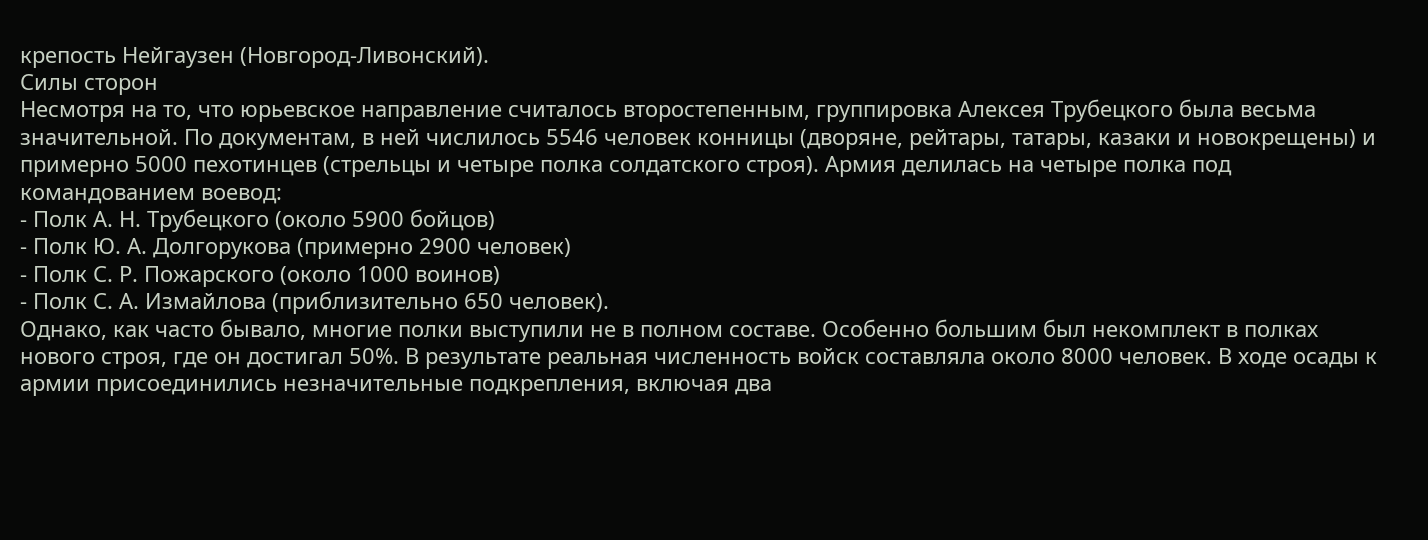крепость Нейгаузен (Новгород-Ливонский).
Силы сторон
Несмотря на то, что юрьевское направление считалось второстепенным, группировка Алексея Трубецкого была весьма значительной. По документам, в ней числилось 5546 человек конницы (дворяне, рейтары, татары, казаки и новокрещены) и примерно 5000 пехотинцев (стрельцы и четыре полка солдатского строя). Армия делилась на четыре полка под командованием воевод:
- Полк А. Н. Трубецкого (около 5900 бойцов)
- Полк Ю. А. Долгорукова (примерно 2900 человек)
- Полк С. Р. Пожарского (около 1000 воинов)
- Полк С. А. Измайлова (приблизительно 650 человек).
Однако, как часто бывало, многие полки выступили не в полном составе. Особенно большим был некомплект в полках нового строя, где он достигал 50%. В результате реальная численность войск составляла около 8000 человек. В ходе осады к армии присоединились незначительные подкрепления, включая два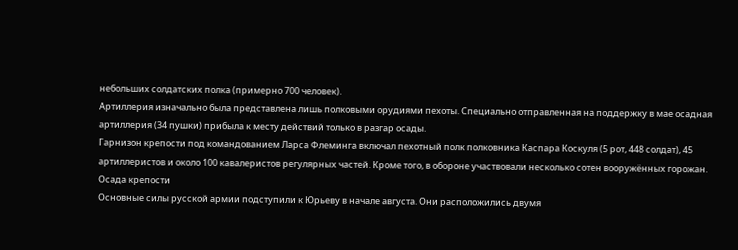небольших солдатских полка (примерно 700 человек).
Артиллерия изначально была представлена лишь полковыми орудиями пехоты. Специально отправленная на поддержку в мае осадная артиллерия (34 пушки) прибыла к месту действий только в разгар осады.
Гарнизон крепости под командованием Ларса Флеминга включал пехотный полк полковника Каспара Коскуля (5 рот, 448 солдат), 45 артиллеристов и около 100 кавалеристов регулярных частей. Кроме того, в обороне участвовали несколько сотен вооружённых горожан.
Осада крепости
Основные силы русской армии подступили к Юрьеву в начале августа. Они расположились двумя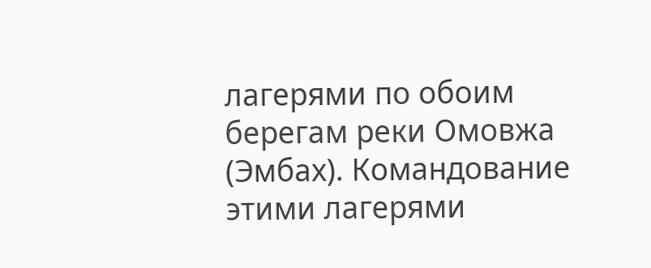лагерями по обоим берегам реки Омовжа (Эмбах). Командование этими лагерями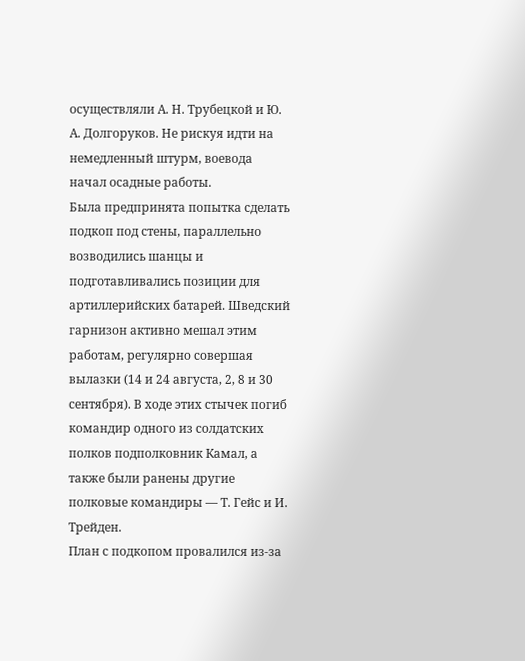осуществляли А. Н. Трубецкой и Ю. А. Долгоруков. Не рискуя идти на немедленный штурм, воевода начал осадные работы.
Была предпринята попытка сделать подкоп под стены, параллельно возводились шанцы и подготавливались позиции для артиллерийских батарей. Шведский гарнизон активно мешал этим работам, регулярно совершая вылазки (14 и 24 августа, 2, 8 и 30 сентября). В ходе этих стычек погиб командир одного из солдатских полков подполковник Камал, а также были ранены другие полковые командиры — Т. Гейс и И. Трейден.
План с подкопом провалился из-за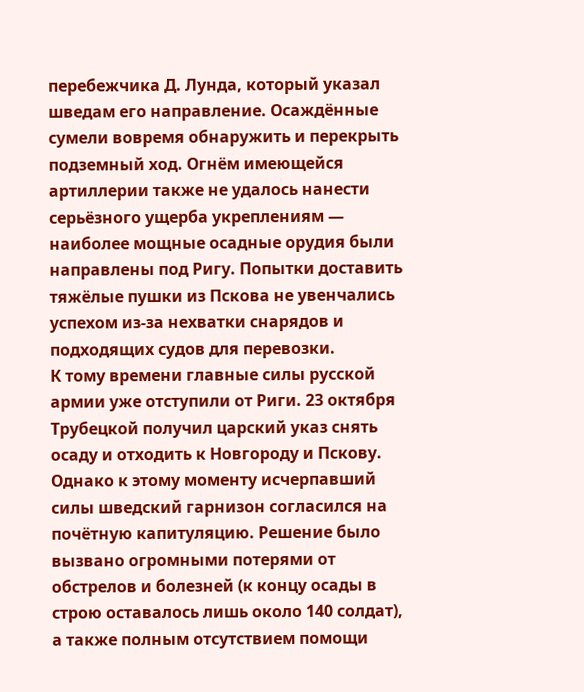перебежчика Д. Лунда, который указал шведам его направление. Осаждённые сумели вовремя обнаружить и перекрыть подземный ход. Огнём имеющейся артиллерии также не удалось нанести серьёзного ущерба укреплениям — наиболее мощные осадные орудия были направлены под Ригу. Попытки доставить тяжёлые пушки из Пскова не увенчались успехом из-за нехватки снарядов и подходящих судов для перевозки.
К тому времени главные силы русской армии уже отступили от Риги. 23 октября Трубецкой получил царский указ снять осаду и отходить к Новгороду и Пскову. Однако к этому моменту исчерпавший силы шведский гарнизон согласился на почётную капитуляцию. Решение было вызвано огромными потерями от обстрелов и болезней (к концу осады в строю оставалось лишь около 140 солдат), а также полным отсутствием помощи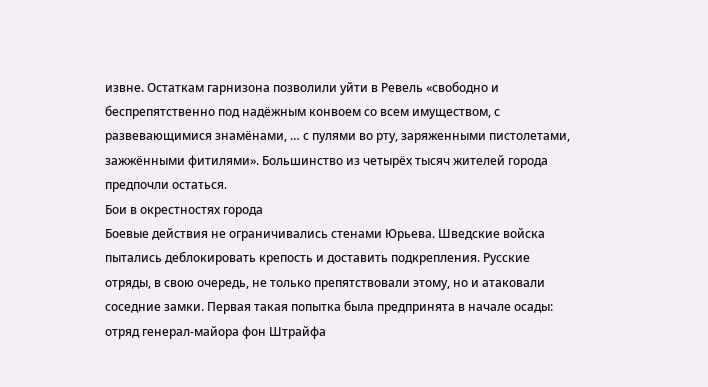извне. Остаткам гарнизона позволили уйти в Ревель «свободно и беспрепятственно под надёжным конвоем со всем имуществом, с развевающимися знамёнами, … с пулями во рту, заряженными пистолетами, зажжёнными фитилями». Большинство из четырёх тысяч жителей города предпочли остаться.
Бои в окрестностях города
Боевые действия не ограничивались стенами Юрьева. Шведские войска пытались деблокировать крепость и доставить подкрепления. Русские отряды, в свою очередь, не только препятствовали этому, но и атаковали соседние замки. Первая такая попытка была предпринята в начале осады: отряд генерал-майора фон Штрайфа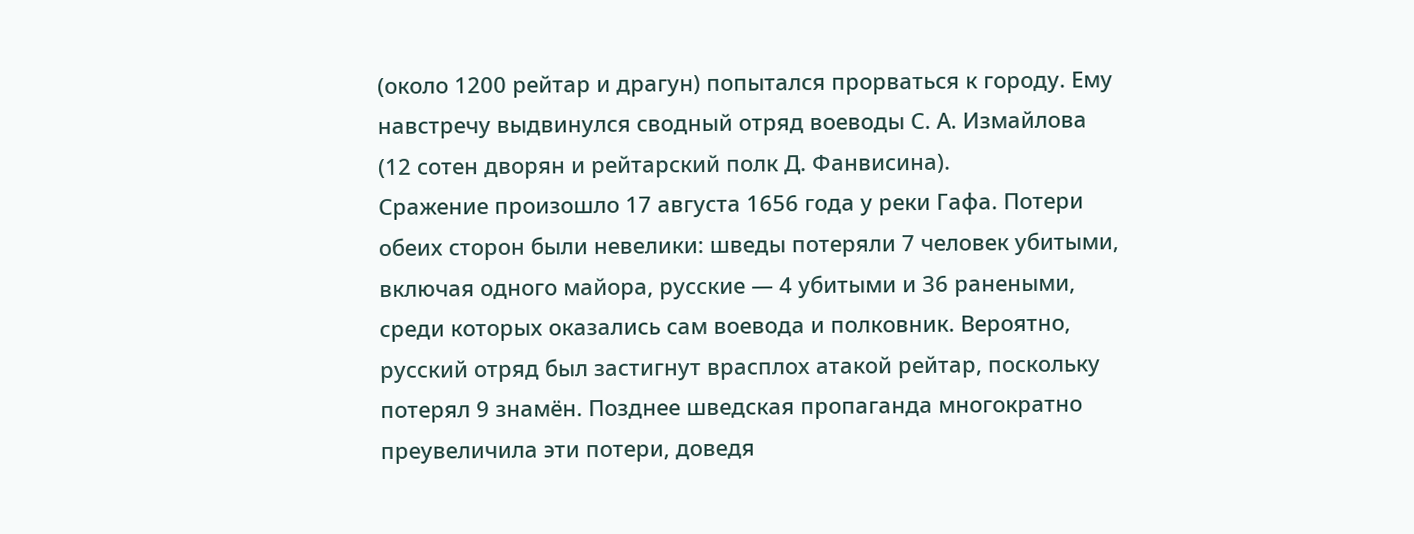(около 1200 рейтар и драгун) попытался прорваться к городу. Ему навстречу выдвинулся сводный отряд воеводы С. А. Измайлова (12 сотен дворян и рейтарский полк Д. Фанвисина).
Сражение произошло 17 августа 1656 года у реки Гафа. Потери обеих сторон были невелики: шведы потеряли 7 человек убитыми, включая одного майора, русские — 4 убитыми и 36 ранеными, среди которых оказались сам воевода и полковник. Вероятно, русский отряд был застигнут врасплох атакой рейтар, поскольку потерял 9 знамён. Позднее шведская пропаганда многократно преувеличила эти потери, доведя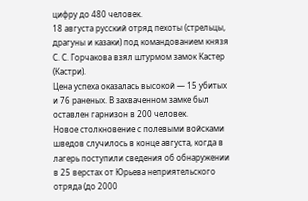цифру до 480 человек.
18 августа русский отряд пехоты (стрельцы, драгуны и казаки) под командованием князя С. С. Горчакова взял штурмом замок Кастер (Кастри).
Цена успеха оказалась высокой — 15 убитых и 76 раненых. В захваченном замке был оставлен гарнизон в 200 человек.
Новое столкновение с полевыми войсками шведов случилось в конце августа, когда в лагерь поступили сведения об обнаружении в 25 верстах от Юрьева неприятельского отряда (до 2000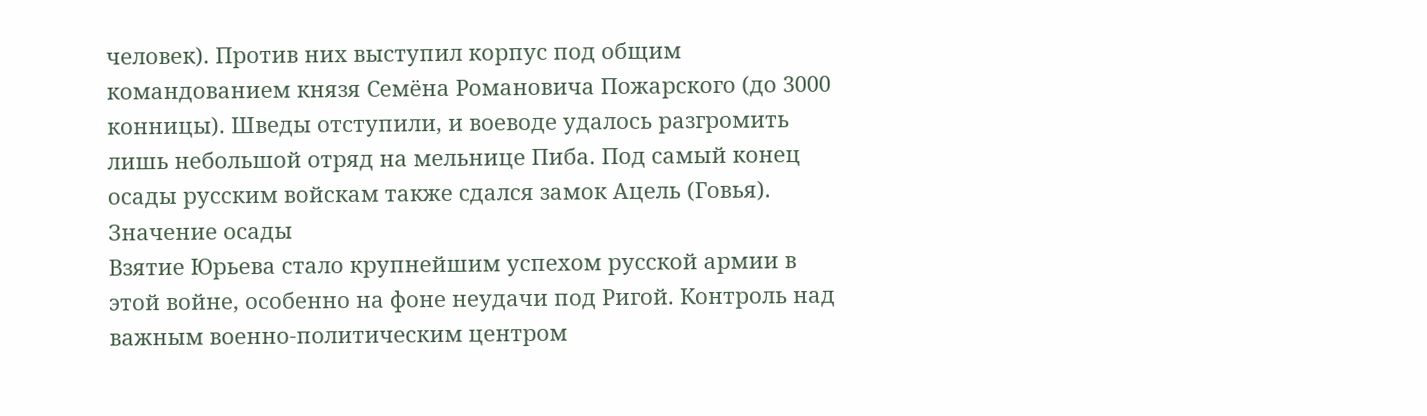человек). Против них выступил корпус под общим командованием князя Семёна Романовича Пожарского (до 3000 конницы). Шведы отступили, и воеводе удалось разгромить лишь небольшой отряд на мельнице Пиба. Под самый конец осады русским войскам также сдался замок Ацель (Говья).
Значение осады
Взятие Юрьева стало крупнейшим успехом русской армии в этой войне, особенно на фоне неудачи под Ригой. Контроль над важным военно-политическим центром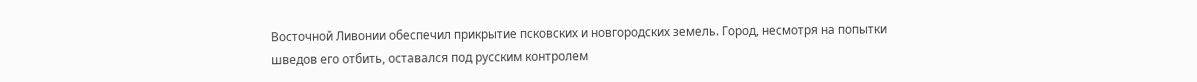Восточной Ливонии обеспечил прикрытие псковских и новгородских земель. Город, несмотря на попытки шведов его отбить, оставался под русским контролем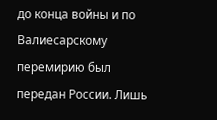до конца войны и по Валиесарскому перемирию был передан России. Лишь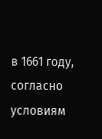в 1661 году, согласно условиям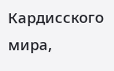Кардисского мира,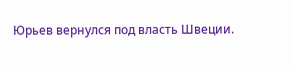Юрьев вернулся под власть Швеции.